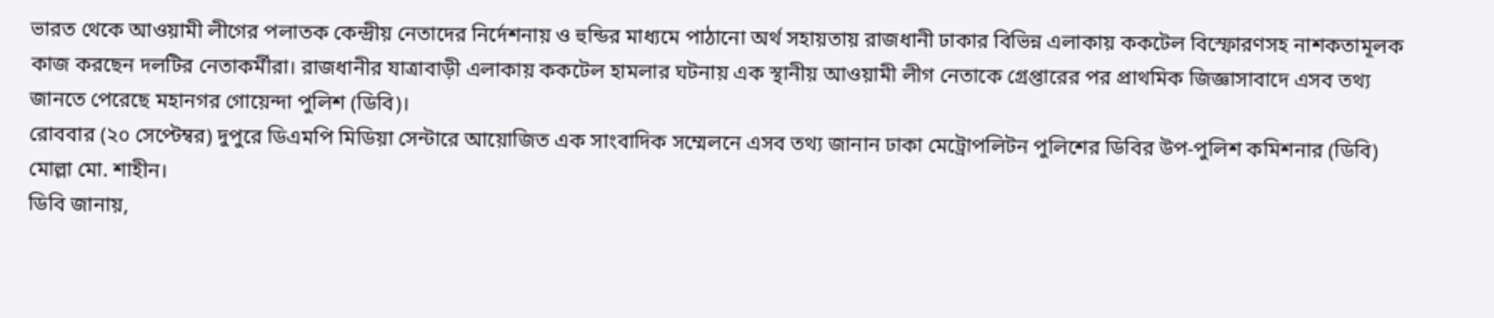ভারত থেকে আওয়ামী লীগের পলাতক কেন্দ্রীয় নেতাদের নির্দেশনায় ও হুন্ডির মাধ্যমে পাঠানো অর্থ সহায়তায় রাজধানী ঢাকার বিভিন্ন এলাকায় ককটেল বিস্ফোরণসহ নাশকতামূলক কাজ করছেন দলটির নেতাকর্মীরা। রাজধানীর যাত্রাবাড়ী এলাকায় ককটেল হামলার ঘটনায় এক স্থানীয় আওয়ামী লীগ নেতাকে গ্রেপ্তারের পর প্রাথমিক জিজ্ঞাসাবাদে এসব তথ্য জানতে পেরেছে মহানগর গোয়েন্দা পুলিশ (ডিবি)।
রোববার (২০ সেপ্টেম্বর) দুপুরে ডিএমপি মিডিয়া সেন্টারে আয়োজিত এক সাংবাদিক সম্মেলনে এসব তথ্য জানান ঢাকা মেট্রোপলিটন পুলিশের ডিবির উপ-পুলিশ কমিশনার (ডিবি) মোল্লা মো. শাহীন।
ডিবি জানায়,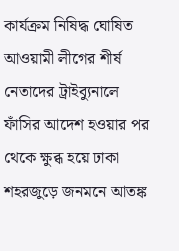কার্যক্রম নিষিদ্ধ ঘোষিত আওয়ামী লীগের শীর্ষ নেতাদের ট্রাইব্যুনালে ফাঁসির আদেশ হওয়ার পর থেকে ক্ষুব্ধ হয়ে ঢাকা শহরজুড়ে জনমনে আতঙ্ক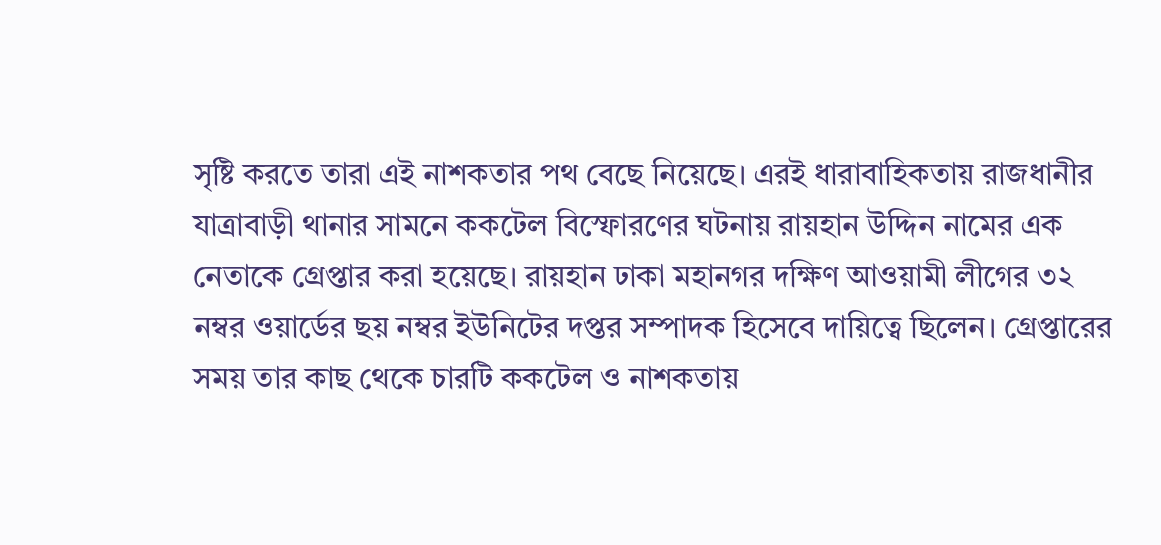সৃষ্টি করতে তারা এই নাশকতার পথ বেছে নিয়েছে। এরই ধারাবাহিকতায় রাজধানীর যাত্রাবাড়ী থানার সামনে ককটেল বিস্ফোরণের ঘটনায় রায়হান উদ্দিন নামের এক নেতাকে গ্রেপ্তার করা হয়েছে। রায়হান ঢাকা মহানগর দক্ষিণ আওয়ামী লীগের ৩২ নম্বর ওয়ার্ডের ছয় নম্বর ইউনিটের দপ্তর সম্পাদক হিসেবে দায়িত্বে ছিলেন। গ্রেপ্তারের সময় তার কাছ থেকে চারটি ককটেল ও নাশকতায়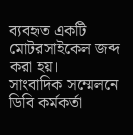ব্যবহৃত একটি মোটরসাইকেল জব্দ করা হয়।
সাংবাদিক সম্মেলনে ডিবি কর্মকর্তা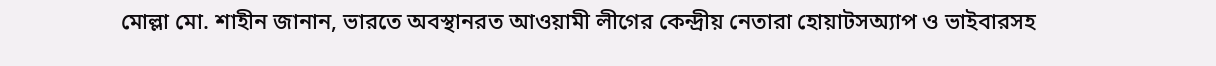মোল্লা মো. শাহীন জানান, ভারতে অবস্থানরত আওয়ামী লীগের কেন্দ্রীয় নেতারা হোয়াটসঅ্যাপ ও ভাইবারসহ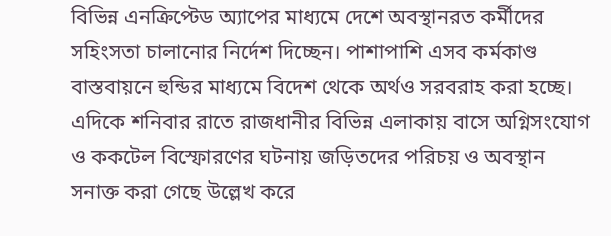বিভিন্ন এনক্রিপ্টেড অ্যাপের মাধ্যমে দেশে অবস্থানরত কর্মীদের সহিংসতা চালানোর নির্দেশ দিচ্ছেন। পাশাপাশি এসব কর্মকাণ্ড বাস্তবায়নে হুন্ডির মাধ্যমে বিদেশ থেকে অর্থও সরবরাহ করা হচ্ছে।
এদিকে শনিবার রাতে রাজধানীর বিভিন্ন এলাকায় বাসে অগ্নিসংযোগ ও ককটেল বিস্ফোরণের ঘটনায় জড়িতদের পরিচয় ও অবস্থান সনাক্ত করা গেছে উল্লেখ করে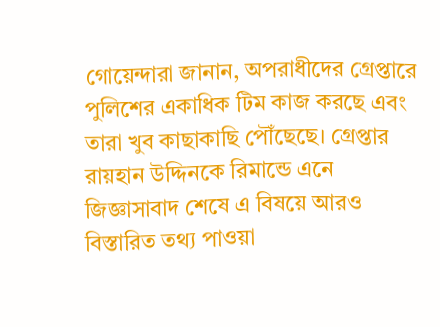গোয়েন্দারা জানান, অপরাধীদের গ্রেপ্তারে পুলিশের একাধিক টিম কাজ করছে এবং তারা খুব কাছাকাছি পৌঁছেছে। গ্রেপ্তার রায়হান উদ্দিনকে রিমান্ডে এনে জিজ্ঞাসাবাদ শেষে এ বিষয়ে আরও বিস্তারিত তথ্য পাওয়া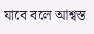যাবে বলে আশ্বস্ত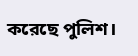করেছে পুলিশ।